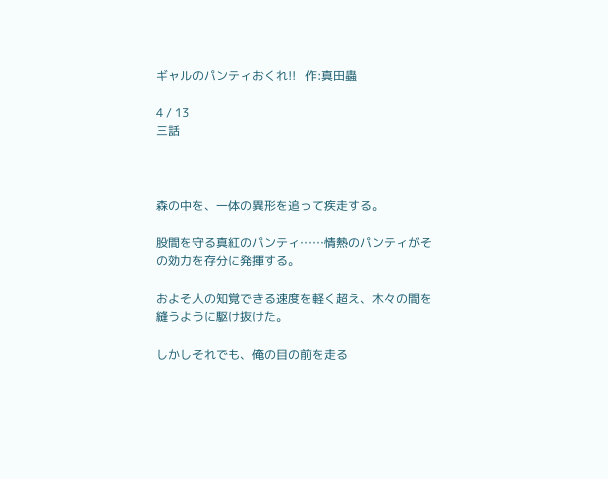ギャルのパンティおくれ!!   作:真田蟲

4 / 13
三話



森の中を、一体の異形を追って疾走する。

股間を守る真紅のパンティ……情熱のパンティがその効力を存分に発揮する。

およそ人の知覚できる速度を軽く超え、木々の間を縫うように駆け抜けた。

しかしそれでも、俺の目の前を走る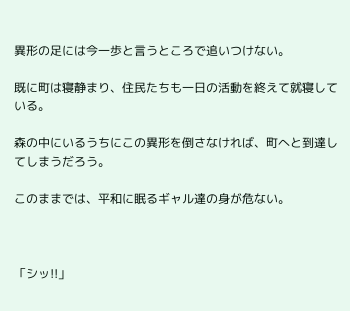異形の足には今一歩と言うところで追いつけない。

既に町は寝静まり、住民たちも一日の活動を終えて就寝している。

森の中にいるうちにこの異形を倒さなければ、町へと到達してしまうだろう。

このままでは、平和に眠るギャル達の身が危ない。



「シッ!!」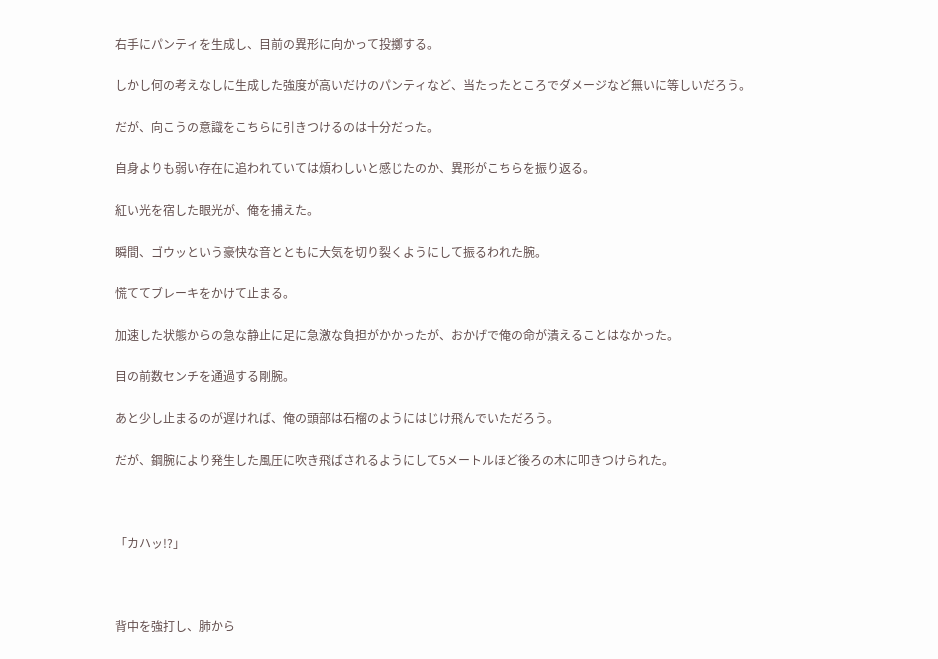右手にパンティを生成し、目前の異形に向かって投擲する。

しかし何の考えなしに生成した強度が高いだけのパンティなど、当たったところでダメージなど無いに等しいだろう。

だが、向こうの意識をこちらに引きつけるのは十分だった。

自身よりも弱い存在に追われていては煩わしいと感じたのか、異形がこちらを振り返る。

紅い光を宿した眼光が、俺を捕えた。

瞬間、ゴウッという豪快な音とともに大気を切り裂くようにして振るわれた腕。

慌ててブレーキをかけて止まる。

加速した状態からの急な静止に足に急激な負担がかかったが、おかげで俺の命が潰えることはなかった。

目の前数センチを通過する剛腕。

あと少し止まるのが遅ければ、俺の頭部は石榴のようにはじけ飛んでいただろう。

だが、鋼腕により発生した風圧に吹き飛ばされるようにして5メートルほど後ろの木に叩きつけられた。



「カハッ!?」



背中を強打し、肺から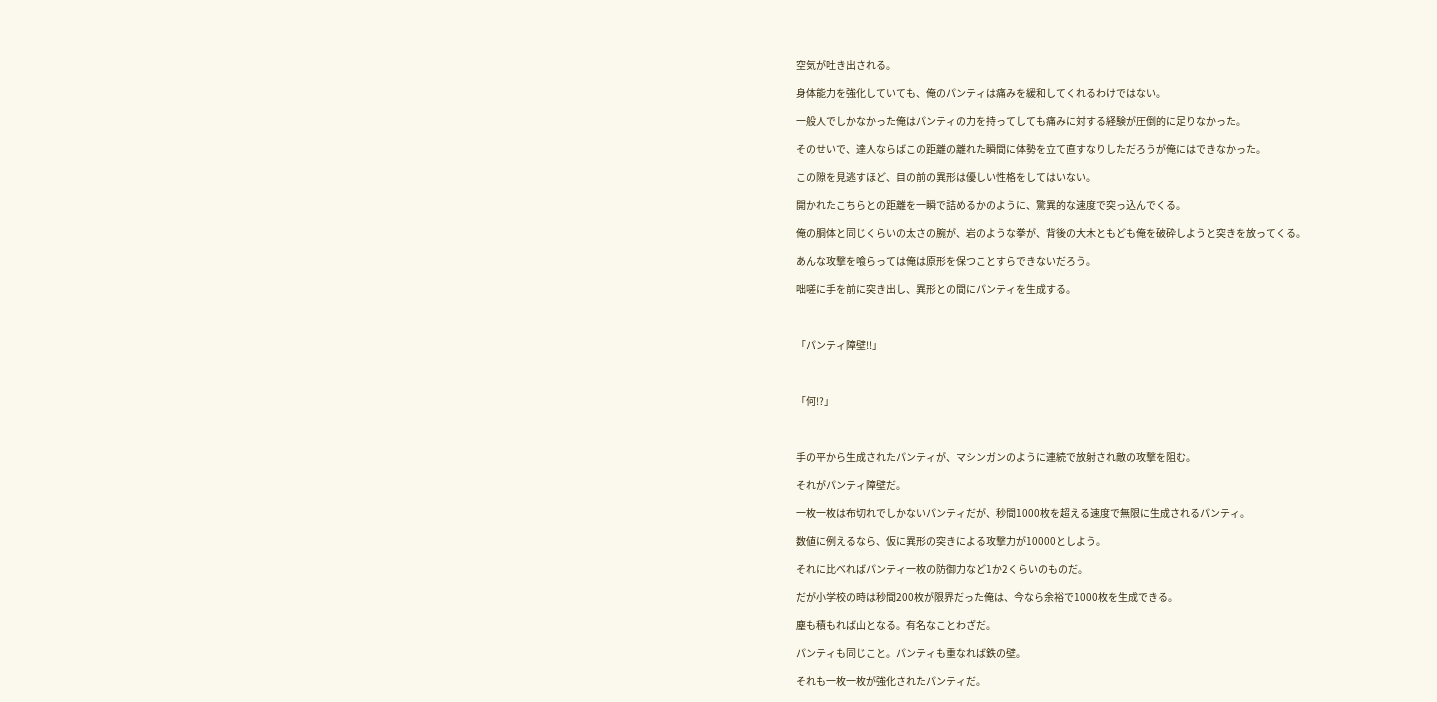空気が吐き出される。

身体能力を強化していても、俺のパンティは痛みを緩和してくれるわけではない。

一般人でしかなかった俺はパンティの力を持ってしても痛みに対する経験が圧倒的に足りなかった。

そのせいで、達人ならばこの距離の離れた瞬間に体勢を立て直すなりしただろうが俺にはできなかった。

この隙を見逃すほど、目の前の異形は優しい性格をしてはいない。

開かれたこちらとの距離を一瞬で詰めるかのように、驚異的な速度で突っ込んでくる。

俺の胴体と同じくらいの太さの腕が、岩のような拳が、背後の大木ともども俺を破砕しようと突きを放ってくる。

あんな攻撃を喰らっては俺は原形を保つことすらできないだろう。

咄嗟に手を前に突き出し、異形との間にパンティを生成する。



「パンティ障壁!!」



「何!?」



手の平から生成されたパンティが、マシンガンのように連続で放射され敵の攻撃を阻む。

それがパンティ障壁だ。

一枚一枚は布切れでしかないパンティだが、秒間1000枚を超える速度で無限に生成されるパンティ。

数値に例えるなら、仮に異形の突きによる攻撃力が10000としよう。

それに比べればパンティ一枚の防御力など1か2くらいのものだ。

だが小学校の時は秒間200枚が限界だった俺は、今なら余裕で1000枚を生成できる。

塵も積もれば山となる。有名なことわざだ。

パンティも同じこと。パンティも重なれば鉄の壁。

それも一枚一枚が強化されたパンティだ。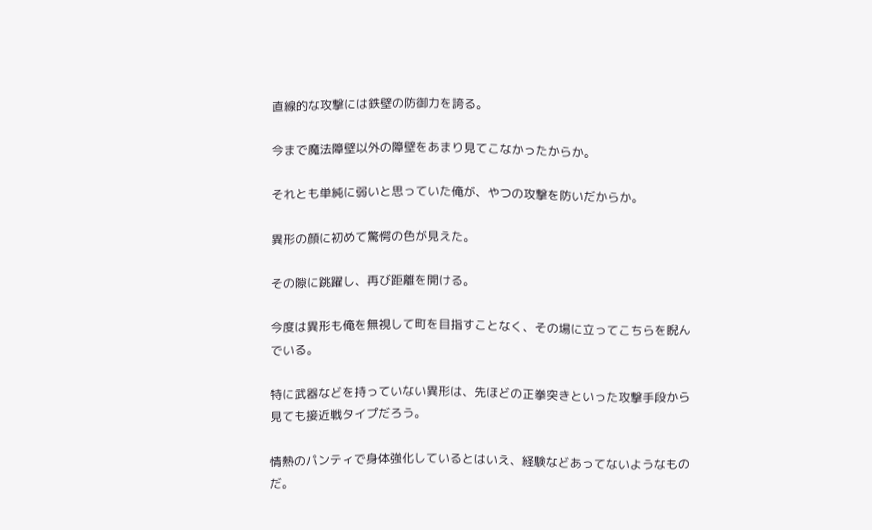直線的な攻撃には鉄壁の防御力を誇る。

今まで魔法障壁以外の障壁をあまり見てこなかったからか。

それとも単純に弱いと思っていた俺が、やつの攻撃を防いだからか。

異形の顔に初めて驚愕の色が見えた。

その隙に跳躍し、再び距離を開ける。

今度は異形も俺を無視して町を目指すことなく、その場に立ってこちらを睨んでいる。

特に武器などを持っていない異形は、先ほどの正拳突きといった攻撃手段から見ても接近戦タイプだろう。

情熱のパンティで身体強化しているとはいえ、経験などあってないようなものだ。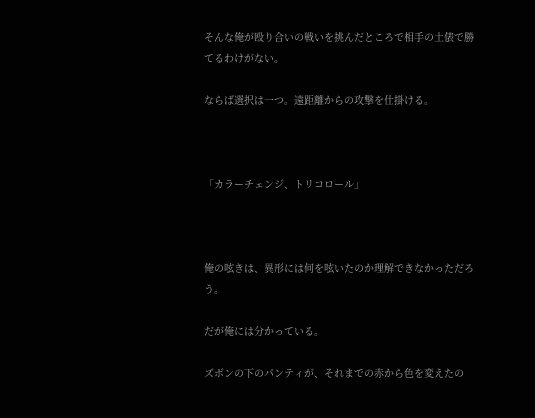そんな俺が殴り合いの戦いを挑んだところで相手の土俵で勝てるわけがない。

ならば選択は一つ。遠距離からの攻撃を仕掛ける。



「カラーチェンジ、トリコロール」



俺の呟きは、異形には何を呟いたのか理解できなかっただろう。

だが俺には分かっている。

ズボンの下のパンティが、それまでの赤から色を変えたの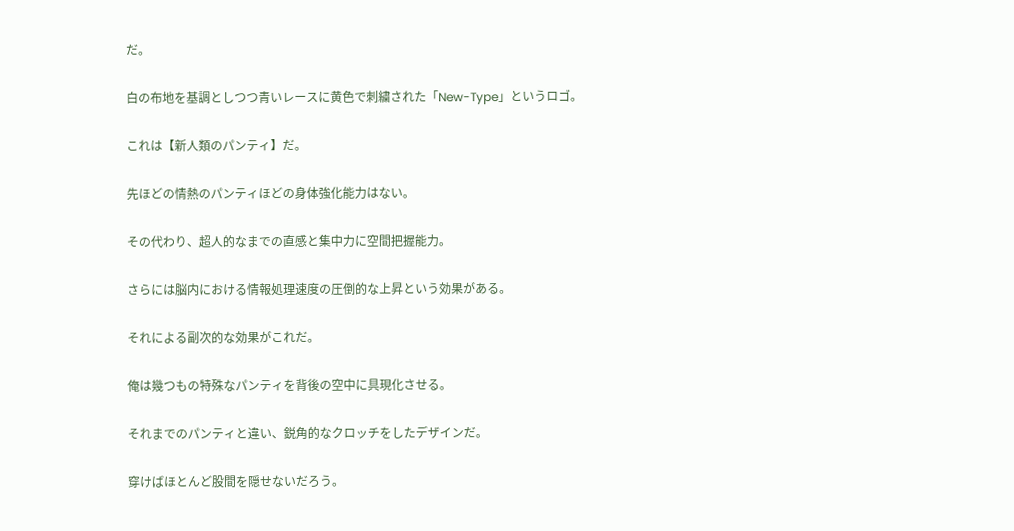だ。

白の布地を基調としつつ青いレースに黄色で刺繍された「New-Type」というロゴ。

これは【新人類のパンティ】だ。

先ほどの情熱のパンティほどの身体強化能力はない。

その代わり、超人的なまでの直感と集中力に空間把握能力。

さらには脳内における情報処理速度の圧倒的な上昇という効果がある。

それによる副次的な効果がこれだ。

俺は幾つもの特殊なパンティを背後の空中に具現化させる。

それまでのパンティと違い、鋭角的なクロッチをしたデザインだ。

穿けばほとんど股間を隠せないだろう。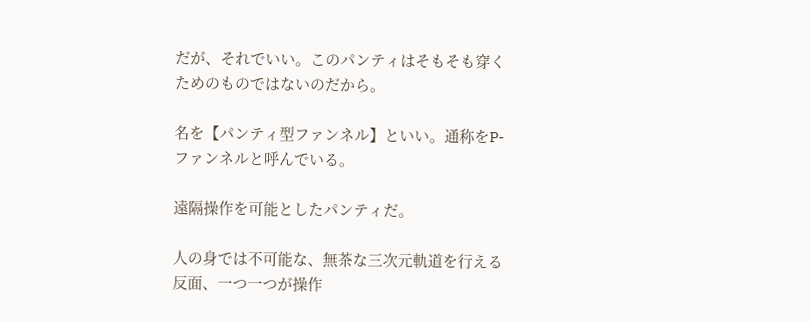だが、それでいい。このパンティはそもそも穿くためのものではないのだから。

名を【パンティ型ファンネル】といい。通称をP-ファンネルと呼んでいる。

遠隔操作を可能としたパンティだ。

人の身では不可能な、無茶な三次元軌道を行える反面、一つ一つが操作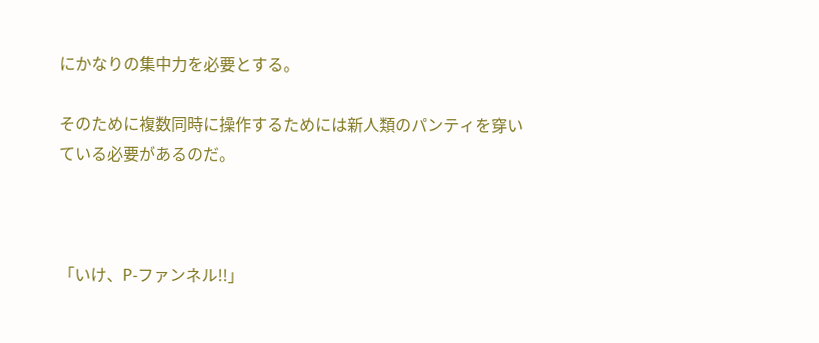にかなりの集中力を必要とする。

そのために複数同時に操作するためには新人類のパンティを穿いている必要があるのだ。



「いけ、P-ファンネル!!」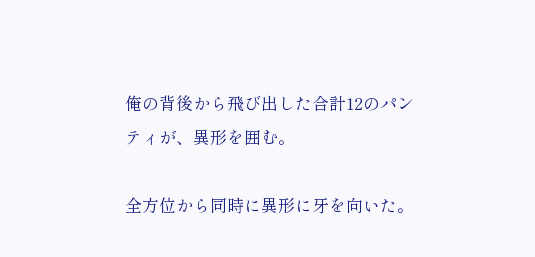俺の背後から飛び出した合計12のパンティが、異形を囲む。

全方位から同時に異形に牙を向いた。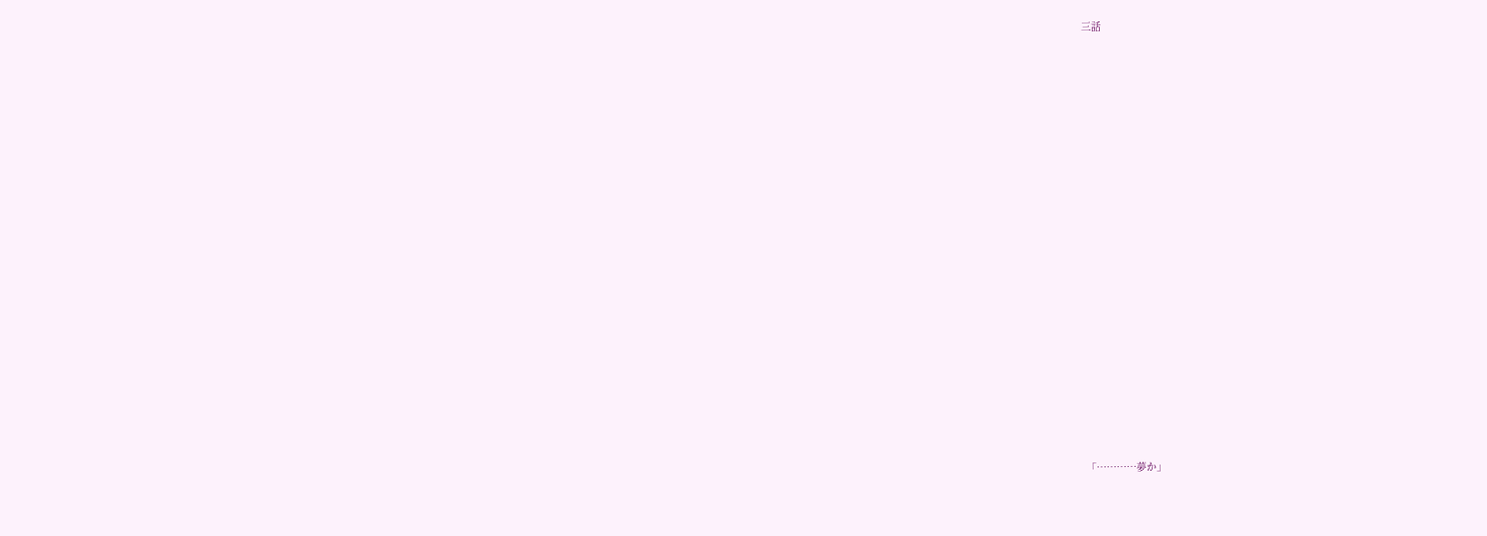三話

























「…………夢か」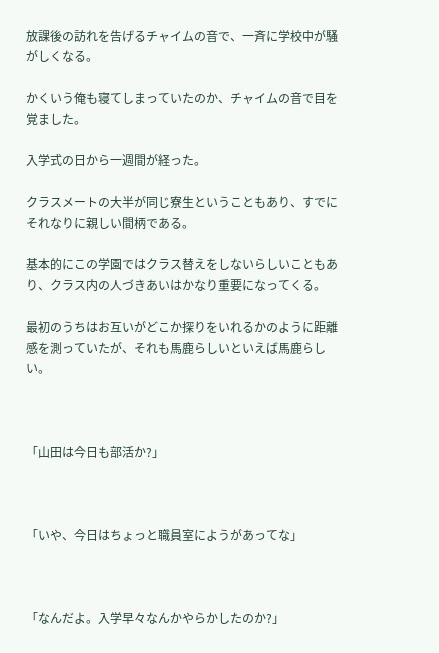放課後の訪れを告げるチャイムの音で、一斉に学校中が騒がしくなる。

かくいう俺も寝てしまっていたのか、チャイムの音で目を覚ました。

入学式の日から一週間が経った。

クラスメートの大半が同じ寮生ということもあり、すでにそれなりに親しい間柄である。

基本的にこの学園ではクラス替えをしないらしいこともあり、クラス内の人づきあいはかなり重要になってくる。

最初のうちはお互いがどこか探りをいれるかのように距離感を測っていたが、それも馬鹿らしいといえば馬鹿らしい。



「山田は今日も部活か?」



「いや、今日はちょっと職員室にようがあってな」



「なんだよ。入学早々なんかやらかしたのか?」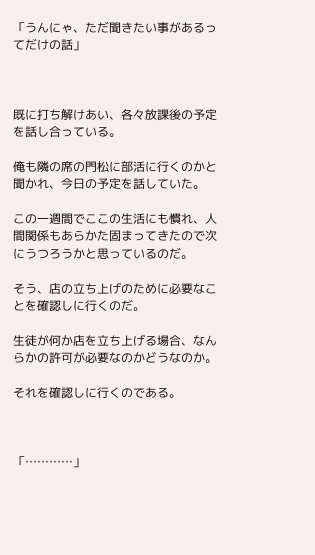「うんにゃ、ただ聞きたい事があるってだけの話」



既に打ち解けあい、各々放課後の予定を話し合っている。

俺も隣の席の門松に部活に行くのかと聞かれ、今日の予定を話していた。

この一週間でここの生活にも慣れ、人間関係もあらかた固まってきたので次にうつろうかと思っているのだ。

そう、店の立ち上げのために必要なことを確認しに行くのだ。

生徒が何か店を立ち上げる場合、なんらかの許可が必要なのかどうなのか。

それを確認しに行くのである。



「…………」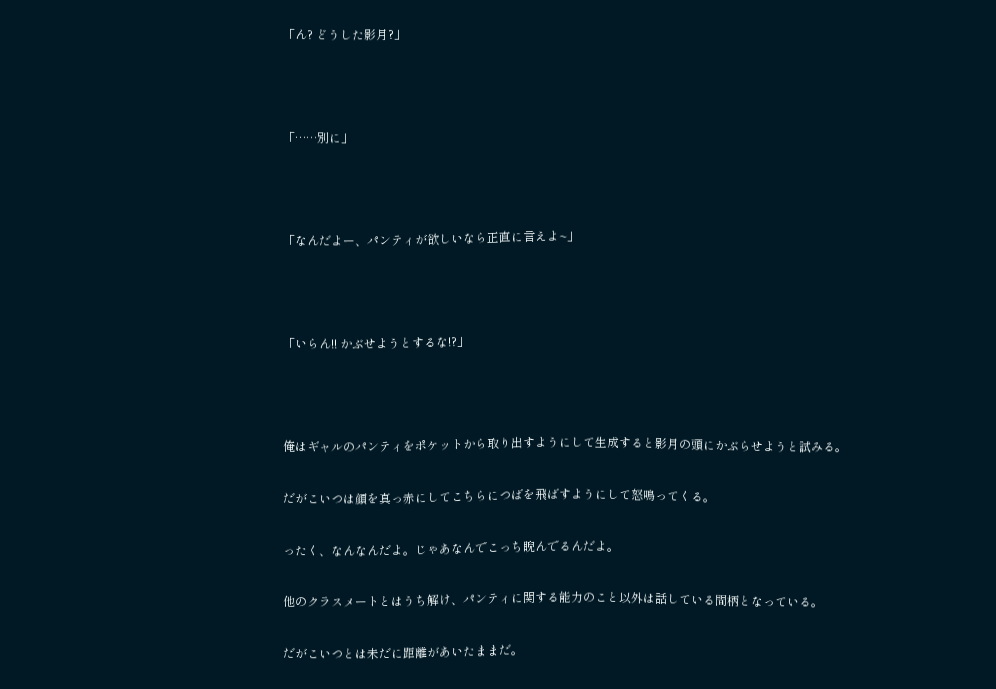「ん? どうした影月?」



「……別に」



「なんだよー、パンティが欲しいなら正直に言えよ~」



「いらん!! かぶせようとするな!?」



俺はギャルのパンティをポケットから取り出すようにして生成すると影月の頭にかぶらせようと試みる。

だがこいつは顔を真っ赤にしてこちらにつばを飛ばすようにして怒鳴ってくる。

ったく、なんなんだよ。じゃあなんでこっち睨んでるんだよ。

他のクラスメートとはうち解け、パンティに関する能力のこと以外は話している間柄となっている。

だがこいつとは未だに距離があいたままだ。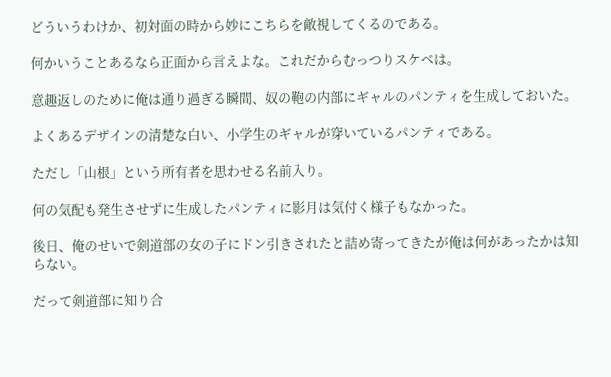どういうわけか、初対面の時から妙にこちらを敵視してくるのである。

何かいうことあるなら正面から言えよな。これだからむっつりスケベは。

意趣返しのために俺は通り過ぎる瞬間、奴の鞄の内部にギャルのパンティを生成しておいた。

よくあるデザインの清楚な白い、小学生のギャルが穿いているパンティである。

ただし「山根」という所有者を思わせる名前入り。

何の気配も発生させずに生成したパンティに影月は気付く様子もなかった。

後日、俺のせいで剣道部の女の子にドン引きされたと詰め寄ってきたが俺は何があったかは知らない。

だって剣道部に知り合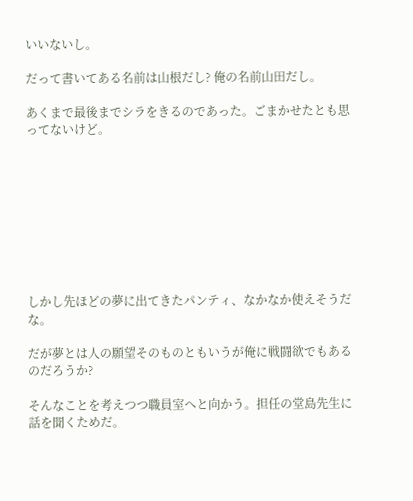いいないし。

だって書いてある名前は山根だし? 俺の名前山田だし。

あくまで最後までシラをきるのであった。ごまかせたとも思ってないけど。









しかし先ほどの夢に出てきたパンティ、なかなか使えそうだな。

だが夢とは人の願望そのものともいうが俺に戦闘欲でもあるのだろうか?

そんなことを考えつつ職員室へと向かう。担任の堂島先生に話を聞くためだ。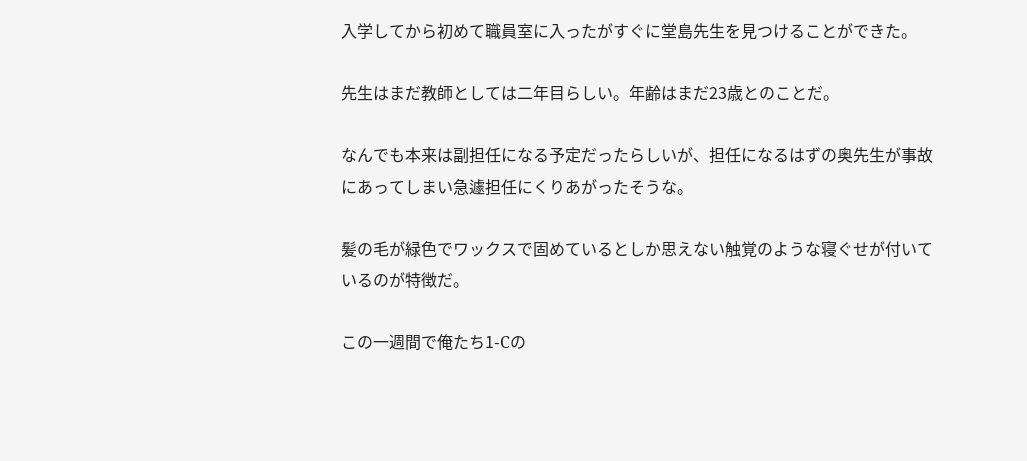入学してから初めて職員室に入ったがすぐに堂島先生を見つけることができた。

先生はまだ教師としては二年目らしい。年齢はまだ23歳とのことだ。

なんでも本来は副担任になる予定だったらしいが、担任になるはずの奥先生が事故にあってしまい急遽担任にくりあがったそうな。

髪の毛が緑色でワックスで固めているとしか思えない触覚のような寝ぐせが付いているのが特徴だ。

この一週間で俺たち1-Cの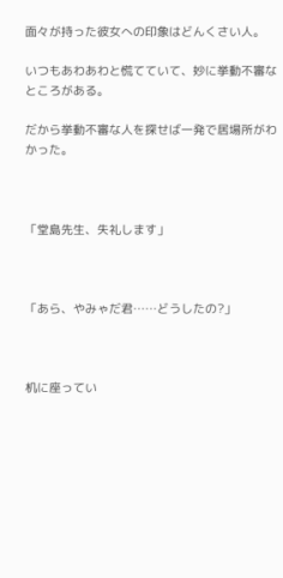面々が持った彼女への印象はどんくさい人。

いつもあわあわと慌てていて、妙に挙動不審なところがある。

だから挙動不審な人を探せば一発で居場所がわかった。



「堂島先生、失礼します」



「あら、やみゃだ君……どうしたの?」



机に座ってい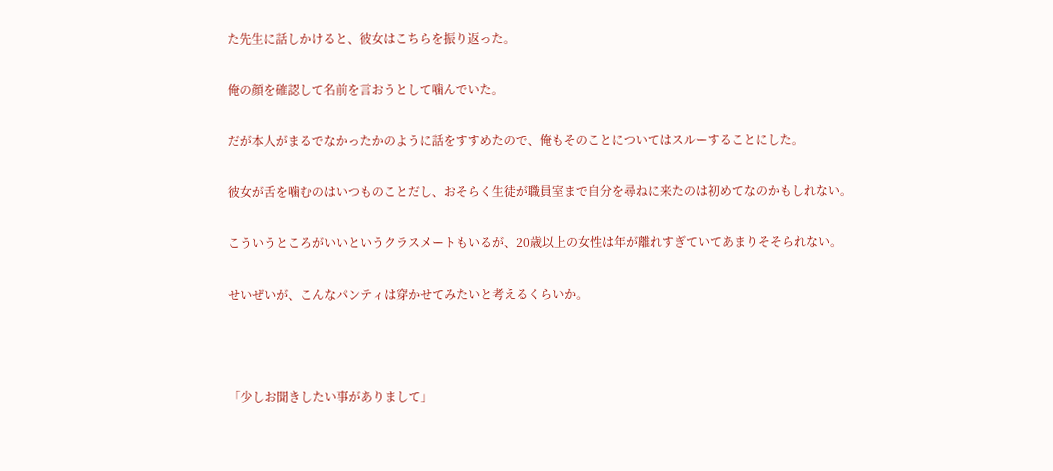た先生に話しかけると、彼女はこちらを振り返った。

俺の顔を確認して名前を言おうとして噛んでいた。

だが本人がまるでなかったかのように話をすすめたので、俺もそのことについてはスルーすることにした。

彼女が舌を噛むのはいつものことだし、おそらく生徒が職員室まで自分を尋ねに来たのは初めてなのかもしれない。

こういうところがいいというクラスメートもいるが、20歳以上の女性は年が離れすぎていてあまりそそられない。

せいぜいが、こんなパンティは穿かせてみたいと考えるくらいか。



「少しお聞きしたい事がありまして」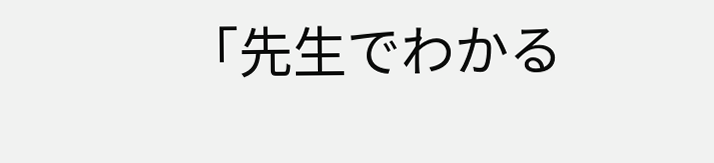「先生でわかる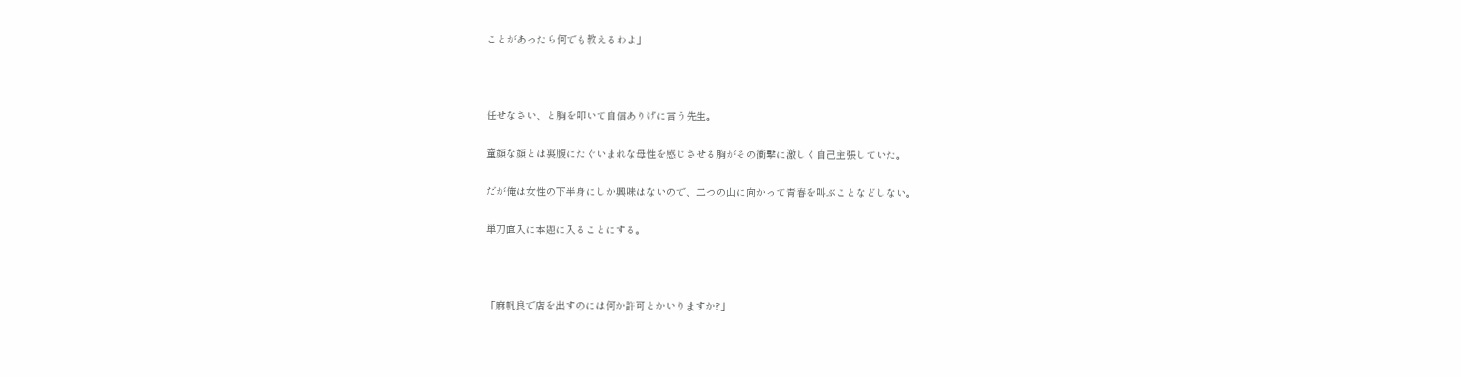ことがあったら何でも教えるわよ」



任せなさい、と胸を叩いて自信ありげに言う先生。

童顔な顔とは裏腹にたぐいまれな母性を感じさせる胸がその衝撃に激しく自己主張していた。

だが俺は女性の下半身にしか興味はないので、二つの山に向かって青春を叫ぶことなどしない。

単刀直入に本題に入ることにする。



「麻帆良で店を出すのには何か許可とかいりますか?」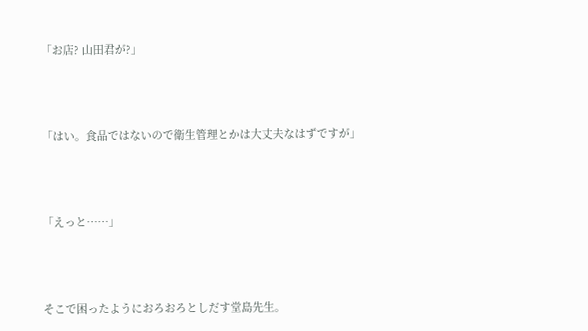「お店? 山田君が?」



「はい。食品ではないので衛生管理とかは大丈夫なはずですが」



「えっと……」



そこで困ったようにおろおろとしだす堂島先生。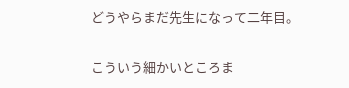どうやらまだ先生になって二年目。

こういう細かいところま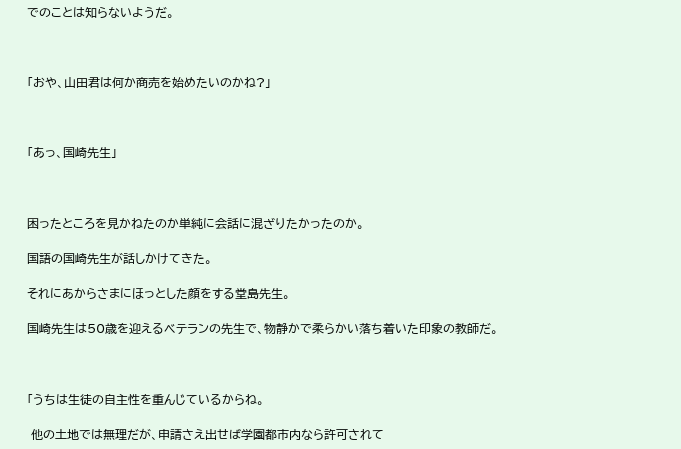でのことは知らないようだ。



「おや、山田君は何か商売を始めたいのかね?」



「あっ、国崎先生」



困ったところを見かねたのか単純に会話に混ざりたかったのか。

国語の国崎先生が話しかけてきた。

それにあからさまにほっとした顔をする堂島先生。

国崎先生は50歳を迎えるベテランの先生で、物静かで柔らかい落ち着いた印象の教師だ。



「うちは生徒の自主性を重んじているからね。

 他の土地では無理だが、申請さえ出せば学園都市内なら許可されて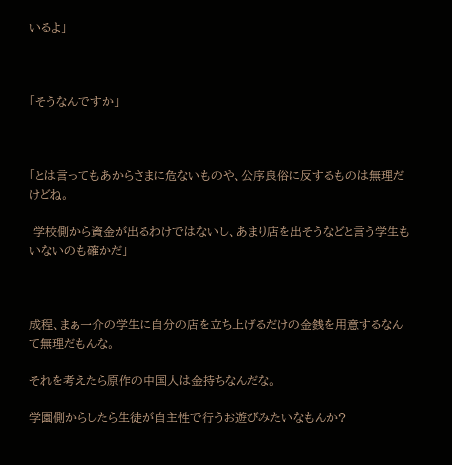いるよ」



「そうなんですか」



「とは言ってもあからさまに危ないものや、公序良俗に反するものは無理だけどね。

 学校側から資金が出るわけではないし、あまり店を出そうなどと言う学生もいないのも確かだ」



成程、まぁ一介の学生に自分の店を立ち上げるだけの金銭を用意するなんて無理だもんな。

それを考えたら原作の中国人は金持ちなんだな。

学園側からしたら生徒が自主性で行うお遊びみたいなもんか?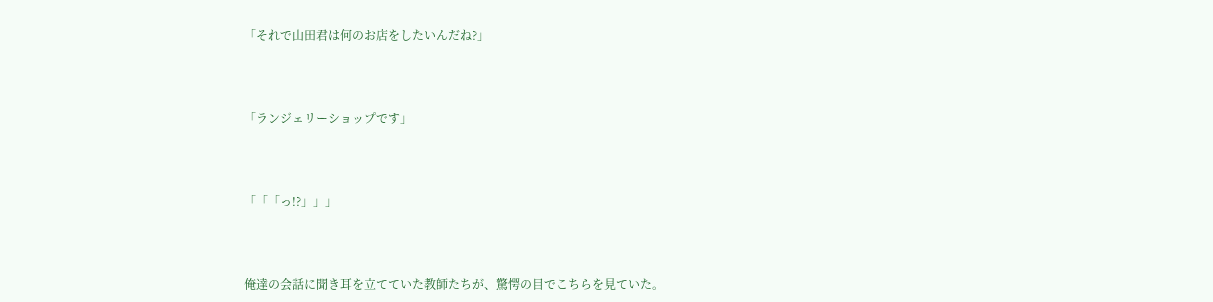「それで山田君は何のお店をしたいんだね?」



「ランジェリーショップです」



「「「っ!?」」」



俺達の会話に聞き耳を立てていた教師たちが、驚愕の目でこちらを見ていた。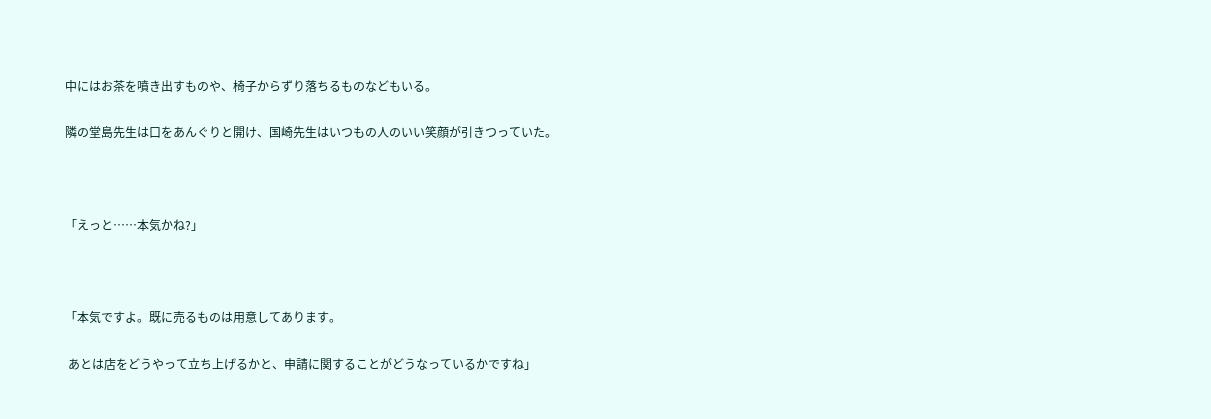中にはお茶を噴き出すものや、椅子からずり落ちるものなどもいる。

隣の堂島先生は口をあんぐりと開け、国崎先生はいつもの人のいい笑顔が引きつっていた。



「えっと……本気かね?」



「本気ですよ。既に売るものは用意してあります。

 あとは店をどうやって立ち上げるかと、申請に関することがどうなっているかですね」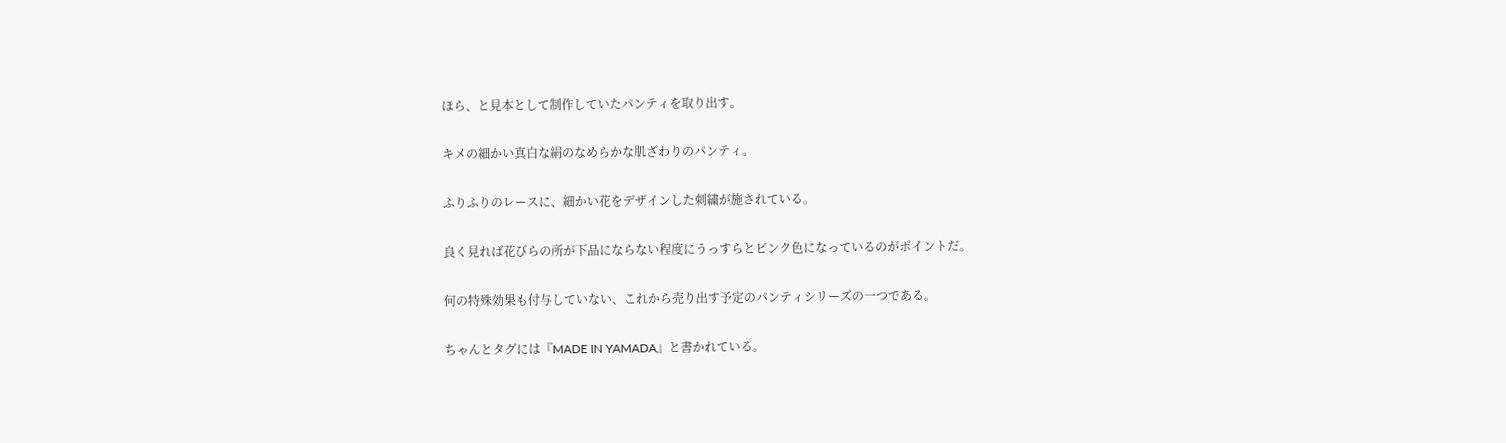ほら、と見本として制作していたパンティを取り出す。

キメの細かい真白な絹のなめらかな肌ざわりのパンティ。

ふりふりのレースに、細かい花をデザインした刺繍が施されている。

良く見れば花びらの所が下品にならない程度にうっすらとピンク色になっているのがポイントだ。

何の特殊効果も付与していない、これから売り出す予定のパンティシリーズの一つである。

ちゃんとタグには『MADE IN YAMADA』と書かれている。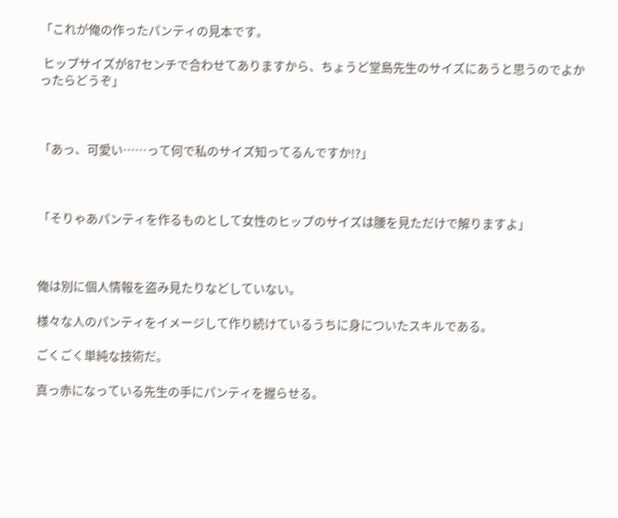「これが俺の作ったパンティの見本です。

 ヒップサイズが87センチで合わせてありますから、ちょうど堂島先生のサイズにあうと思うのでよかったらどうぞ」



「あっ、可愛い……って何で私のサイズ知ってるんですか!?」



「そりゃあパンティを作るものとして女性のヒップのサイズは腰を見ただけで解りますよ」



俺は別に個人情報を盗み見たりなどしていない。

様々な人のパンティをイメージして作り続けているうちに身についたスキルである。

ごくごく単純な技術だ。

真っ赤になっている先生の手にパンティを握らせる。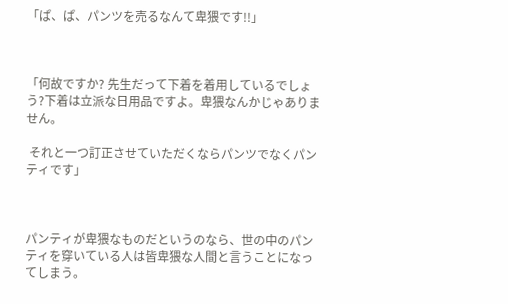「ぱ、ぱ、パンツを売るなんて卑猥です!!」



「何故ですか? 先生だって下着を着用しているでしょう?下着は立派な日用品ですよ。卑猥なんかじゃありません。

 それと一つ訂正させていただくならパンツでなくパンティです」



パンティが卑猥なものだというのなら、世の中のパンティを穿いている人は皆卑猥な人間と言うことになってしまう。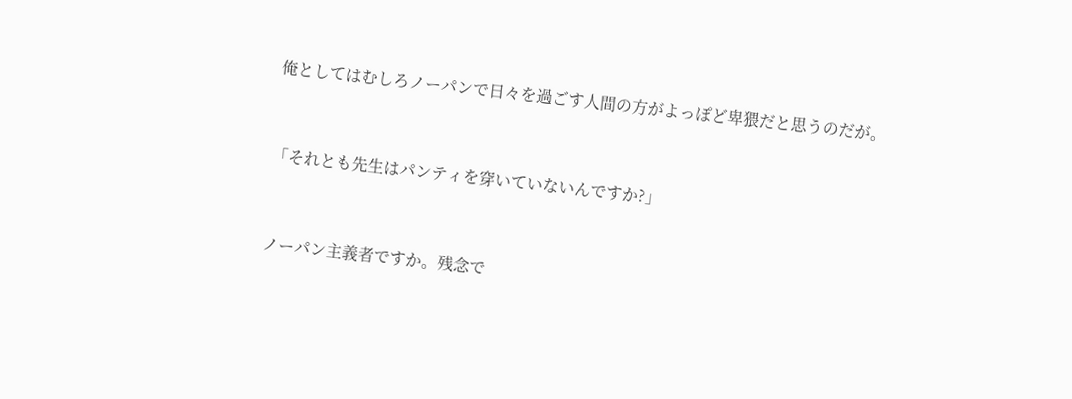俺としてはむしろノーパンで日々を過ごす人間の方がよっぽど卑猥だと思うのだが。



「それとも先生はパンティを穿いていないんですか?」



ノーパン主義者ですか。残念で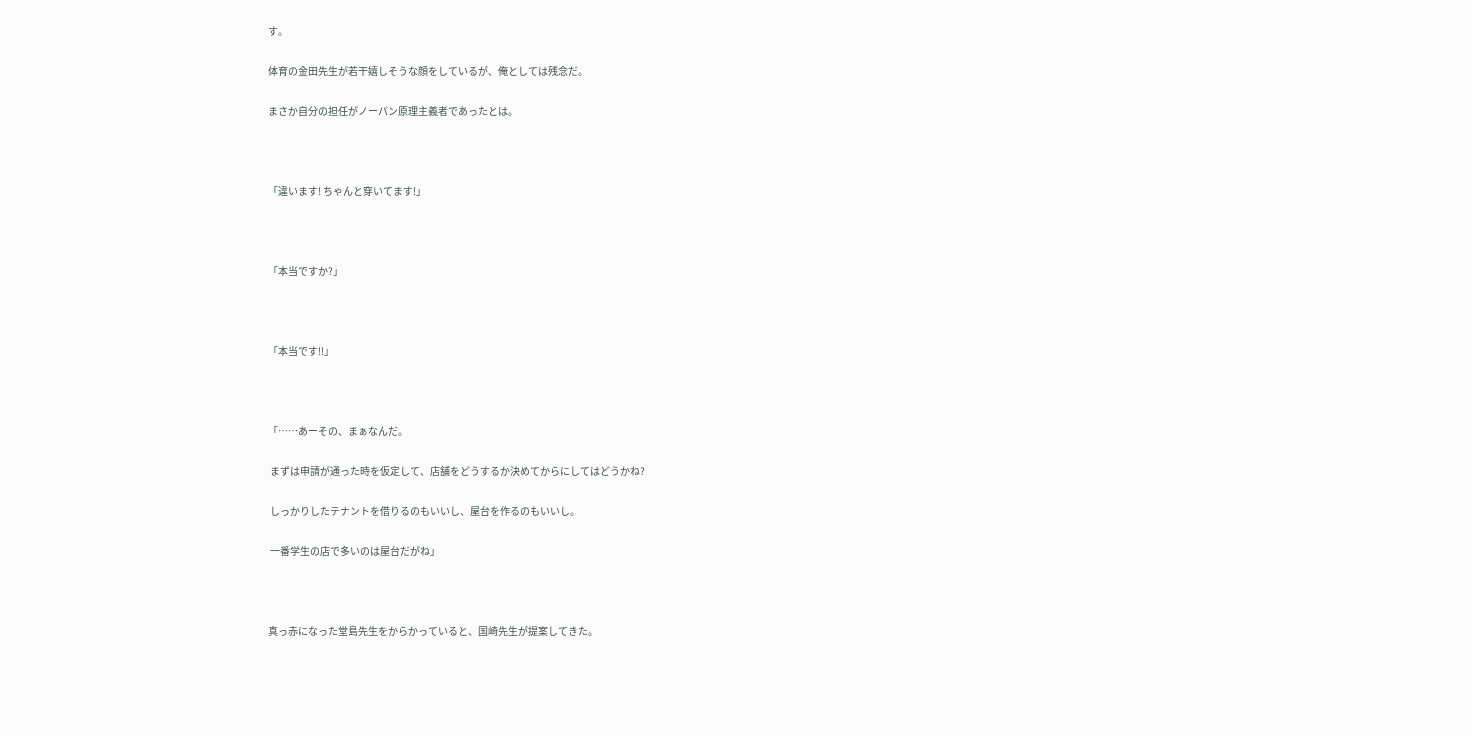す。

体育の金田先生が若干嬉しそうな顔をしているが、俺としては残念だ。

まさか自分の担任がノーパン原理主義者であったとは。



「違います! ちゃんと穿いてます!」



「本当ですか?」



「本当です!!」



「……あーその、まぁなんだ。

 まずは申請が通った時を仮定して、店舗をどうするか決めてからにしてはどうかね?

 しっかりしたテナントを借りるのもいいし、屋台を作るのもいいし。

 一番学生の店で多いのは屋台だがね」



真っ赤になった堂島先生をからかっていると、国崎先生が提案してきた。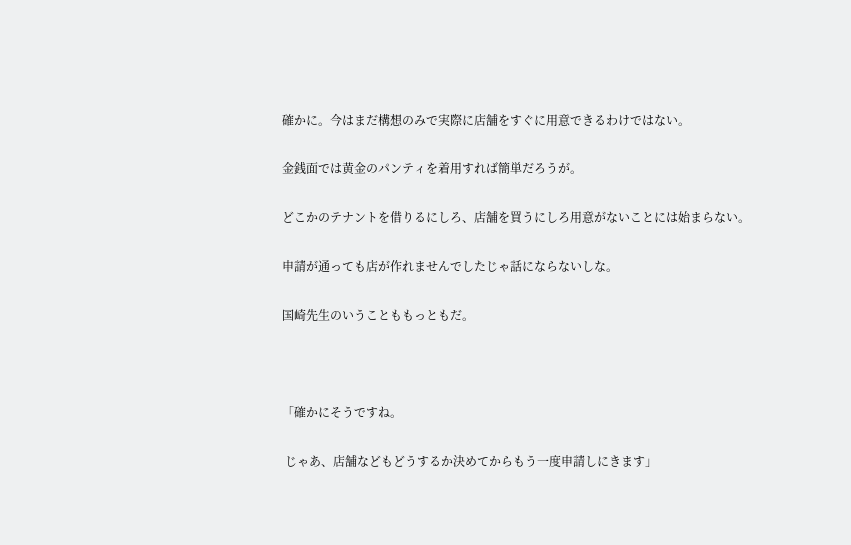確かに。今はまだ構想のみで実際に店舗をすぐに用意できるわけではない。

金銭面では黄金のパンティを着用すれば簡単だろうが。

どこかのテナントを借りるにしろ、店舗を買うにしろ用意がないことには始まらない。

申請が通っても店が作れませんでしたじゃ話にならないしな。

国崎先生のいうことももっともだ。



「確かにそうですね。

 じゃあ、店舗などもどうするか決めてからもう一度申請しにきます」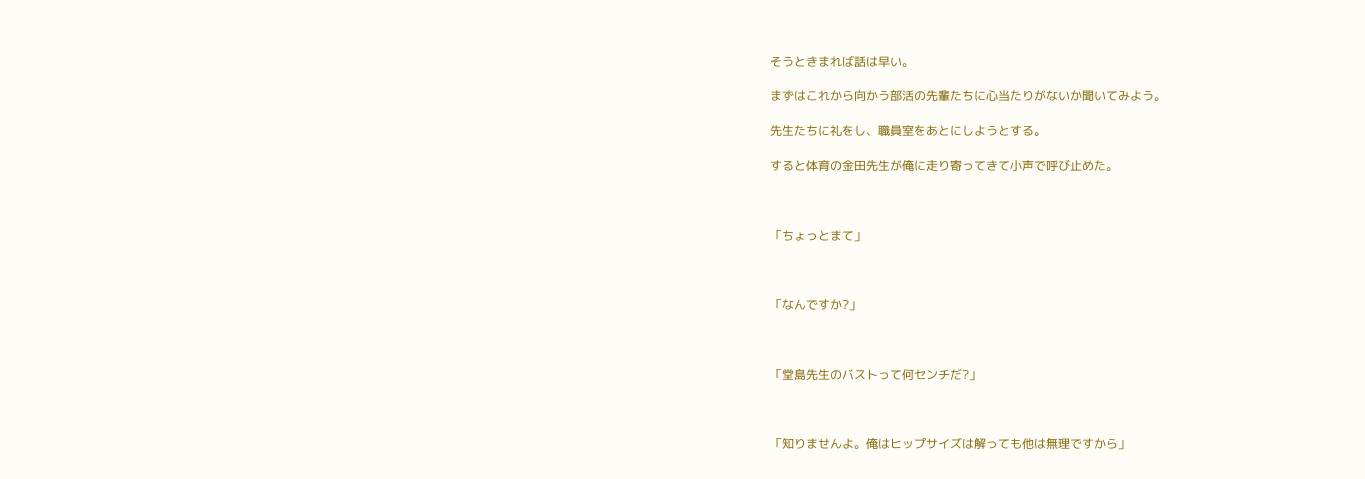そうときまれば話は早い。

まずはこれから向かう部活の先輩たちに心当たりがないか聞いてみよう。

先生たちに礼をし、職員室をあとにしようとする。

すると体育の金田先生が俺に走り寄ってきて小声で呼び止めた。



「ちょっとまて」



「なんですか?」



「堂島先生のバストって何センチだ?」



「知りませんよ。俺はヒップサイズは解っても他は無理ですから」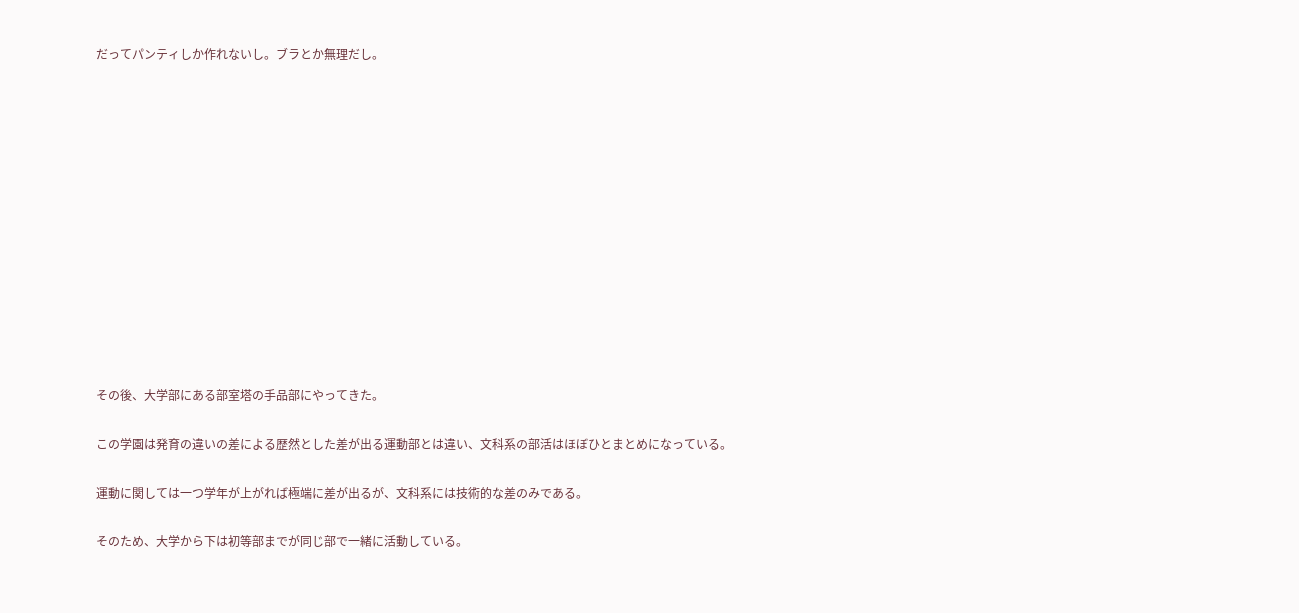だってパンティしか作れないし。ブラとか無理だし。













その後、大学部にある部室塔の手品部にやってきた。

この学園は発育の違いの差による歴然とした差が出る運動部とは違い、文科系の部活はほぼひとまとめになっている。

運動に関しては一つ学年が上がれば極端に差が出るが、文科系には技術的な差のみである。

そのため、大学から下は初等部までが同じ部で一緒に活動している。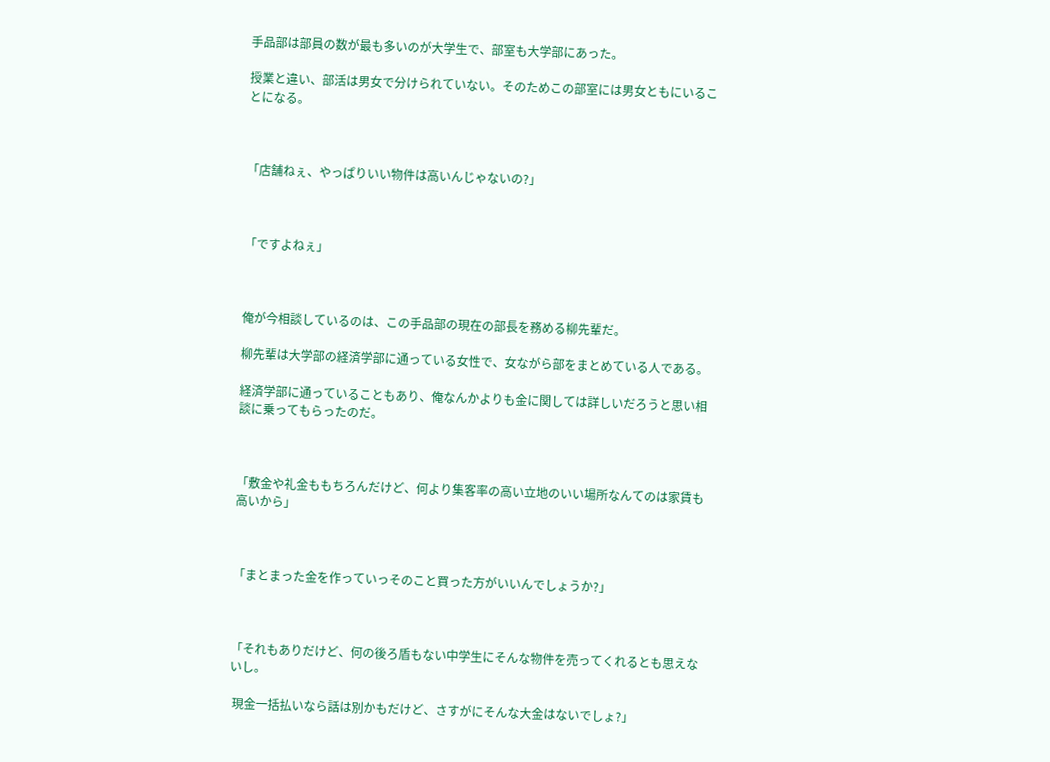手品部は部員の数が最も多いのが大学生で、部室も大学部にあった。

授業と違い、部活は男女で分けられていない。そのためこの部室には男女ともにいることになる。



「店舗ねぇ、やっぱりいい物件は高いんじゃないの?」



「ですよねぇ」



俺が今相談しているのは、この手品部の現在の部長を務める柳先輩だ。

柳先輩は大学部の経済学部に通っている女性で、女ながら部をまとめている人である。

経済学部に通っていることもあり、俺なんかよりも金に関しては詳しいだろうと思い相談に乗ってもらったのだ。



「敷金や礼金ももちろんだけど、何より集客率の高い立地のいい場所なんてのは家賃も高いから」



「まとまった金を作っていっそのこと買った方がいいんでしょうか?」



「それもありだけど、何の後ろ盾もない中学生にそんな物件を売ってくれるとも思えないし。

 現金一括払いなら話は別かもだけど、さすがにそんな大金はないでしょ?」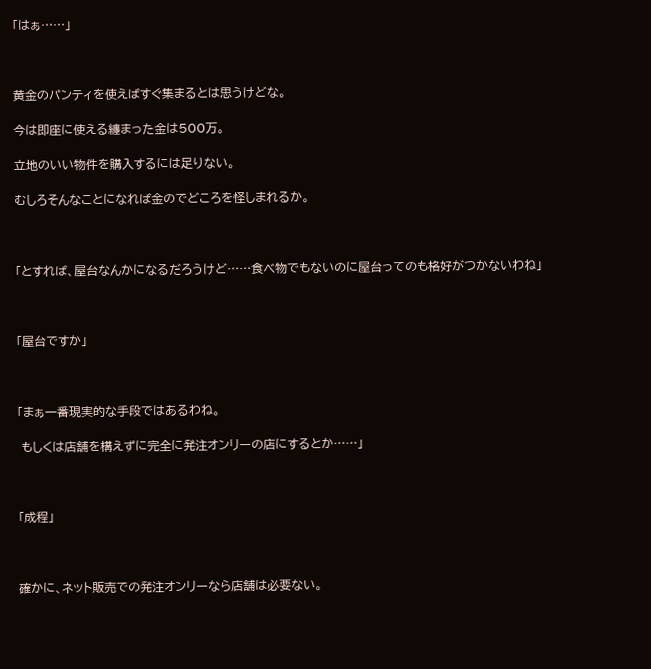「はぁ……」



黄金のパンティを使えばすぐ集まるとは思うけどな。

今は即座に使える纏まった金は500万。

立地のいい物件を購入するには足りない。

むしろそんなことになれば金のでどころを怪しまれるか。



「とすれば、屋台なんかになるだろうけど……食べ物でもないのに屋台ってのも格好がつかないわね」



「屋台ですか」



「まぁ一番現実的な手段ではあるわね。

 もしくは店舗を構えずに完全に発注オンリーの店にするとか……」



「成程」



確かに、ネット販売での発注オンリーなら店舗は必要ない。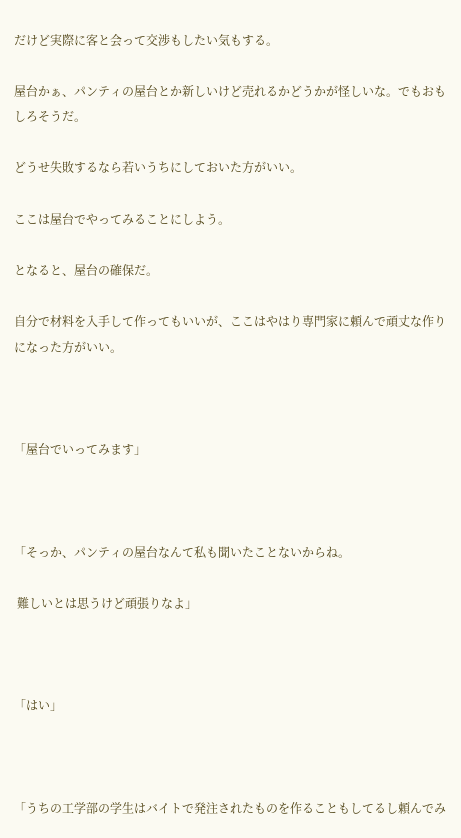だけど実際に客と会って交渉もしたい気もする。

屋台かぁ、パンティの屋台とか新しいけど売れるかどうかが怪しいな。でもおもしろそうだ。

どうせ失敗するなら若いうちにしておいた方がいい。

ここは屋台でやってみることにしよう。

となると、屋台の確保だ。

自分で材料を入手して作ってもいいが、ここはやはり専門家に頼んで頑丈な作りになった方がいい。



「屋台でいってみます」



「そっか、パンティの屋台なんて私も聞いたことないからね。

 難しいとは思うけど頑張りなよ」



「はい」



「うちの工学部の学生はバイトで発注されたものを作ることもしてるし頼んでみ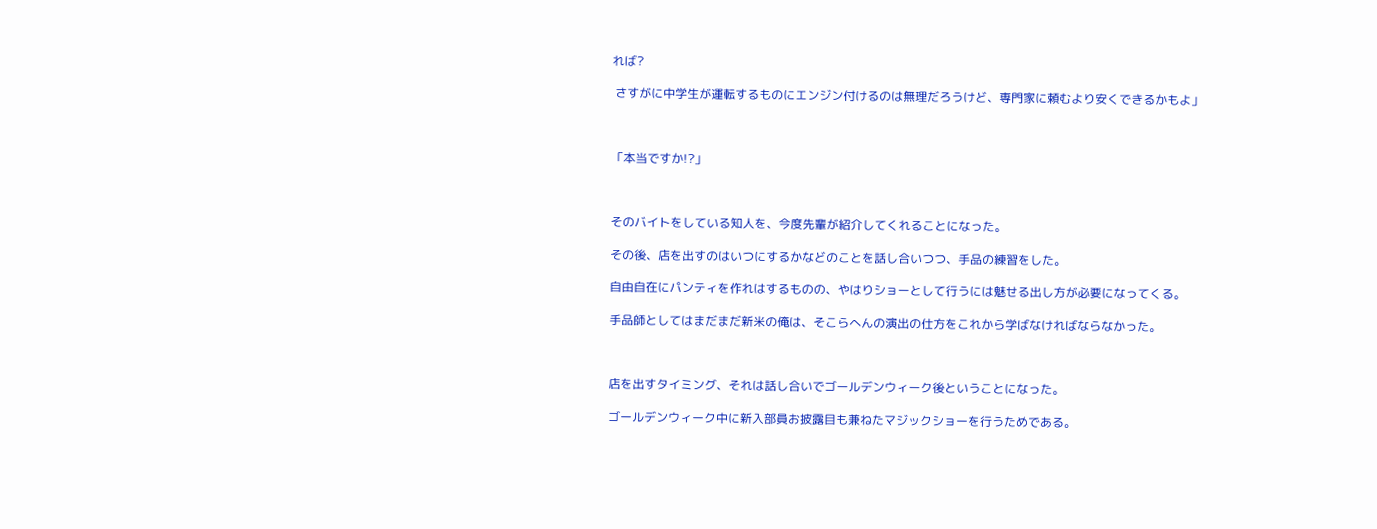れば?

 さすがに中学生が運転するものにエンジン付けるのは無理だろうけど、専門家に頼むより安くできるかもよ」



「本当ですか!?」



そのバイトをしている知人を、今度先輩が紹介してくれることになった。

その後、店を出すのはいつにするかなどのことを話し合いつつ、手品の練習をした。

自由自在にパンティを作れはするものの、やはりショーとして行うには魅せる出し方が必要になってくる。

手品師としてはまだまだ新米の俺は、そこらへんの演出の仕方をこれから学ばなければならなかった。



店を出すタイミング、それは話し合いでゴールデンウィーク後ということになった。

ゴールデンウィーク中に新入部員お披露目も兼ねたマジックショーを行うためである。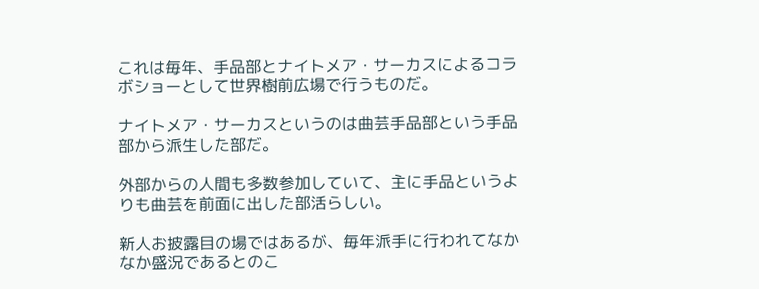これは毎年、手品部とナイトメア・サーカスによるコラボショーとして世界樹前広場で行うものだ。

ナイトメア・サーカスというのは曲芸手品部という手品部から派生した部だ。

外部からの人間も多数参加していて、主に手品というよりも曲芸を前面に出した部活らしい。

新人お披露目の場ではあるが、毎年派手に行われてなかなか盛況であるとのこ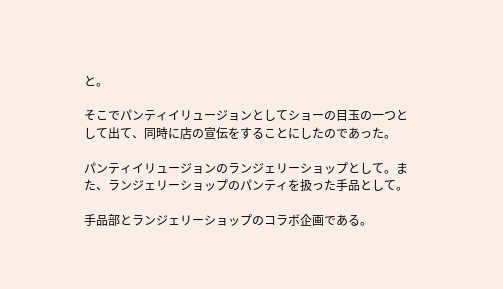と。

そこでパンティイリュージョンとしてショーの目玉の一つとして出て、同時に店の宣伝をすることにしたのであった。

パンティイリュージョンのランジェリーショップとして。また、ランジェリーショップのパンティを扱った手品として。

手品部とランジェリーショップのコラボ企画である。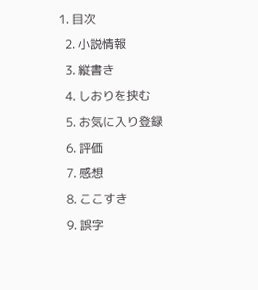1. 目次
  2. 小説情報
  3. 縦書き
  4. しおりを挟む
  5. お気に入り登録
  6. 評価
  7. 感想
  8. ここすき
  9. 誤字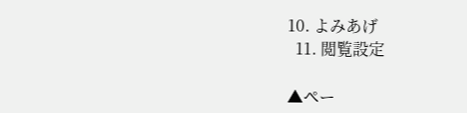10. よみあげ
  11. 閲覧設定

▲ペー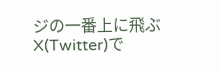ジの一番上に飛ぶ
X(Twitter)で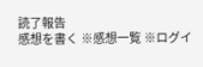読了報告
感想を書く ※感想一覧 ※ログイ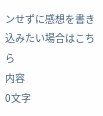ンせずに感想を書き込みたい場合はこちら
内容
0文字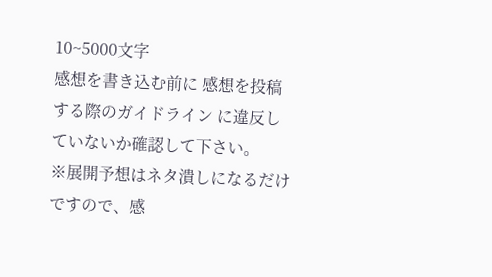10~5000文字
感想を書き込む前に 感想を投稿する際のガイドライン に違反していないか確認して下さい。
※展開予想はネタ潰しになるだけですので、感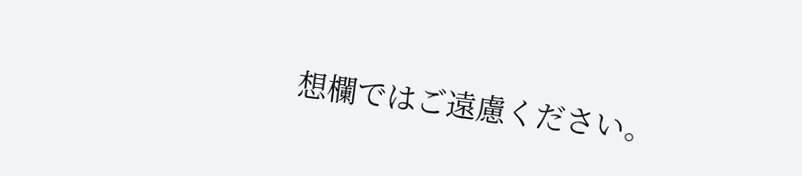想欄ではご遠慮ください。